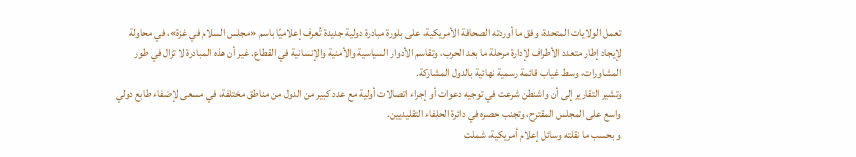تعمل الولايات المتحدة، وفق ما أوردته الصحافة الأمريكية، على بلورة مبادرة دولية جديدة تُعرف إعلاميًا باسم «مجلس السلام في غزة»، في محاولة لإيجاد إطار متعدد الأطراف لإدارة مرحلة ما بعد الحرب، وتقاسم الأدوار السياسية والأمنية والإنسانية في القطاع. غير أن هذه المبادرة لا تزال في طور المشاورات، وسط غياب قائمة رسمية نهائية بالدول المشاركة.
وتشير التقارير إلى أن واشنطن شرعت في توجيه دعوات أو إجراء اتصالات أولية مع عدد كبير من الدول من مناطق مختلفة، في مسعى لإضفاء طابع دولي واسع على المجلس المقترح، وتجنب حصره في دائرة الحلفاء التقليديين.
و بحسب ما نقلته وسائل إعلام أمريكية، شملت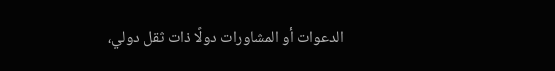الدعوات أو المشاورات دولًا ذات ثقل دولي،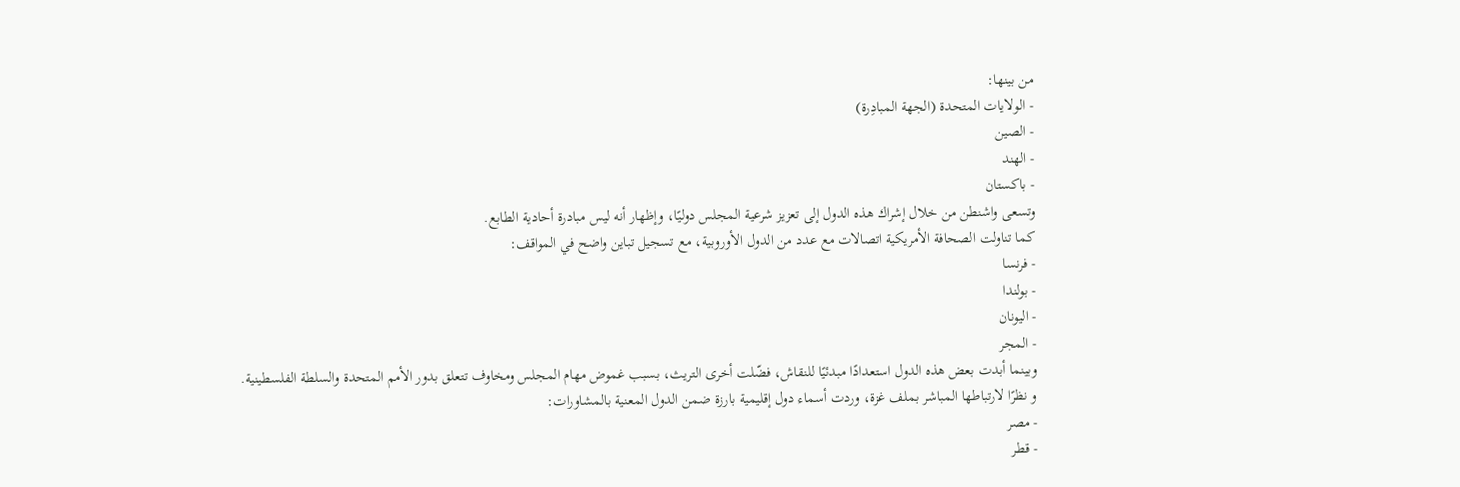من بينها:
- الولايات المتحدة (الجهة المبادِرة)
- الصين
- الهند
- باكستان
وتسعى واشنطن من خلال إشراك هذه الدول إلى تعزيز شرعية المجلس دوليًا، وإظهار أنه ليس مبادرة أحادية الطابع.
كما تناولت الصحافة الأمريكية اتصالات مع عدد من الدول الأوروبية، مع تسجيل تباين واضح في المواقف:
- فرنسا
- بولندا
- اليونان
- المجر
وبينما أبدت بعض هذه الدول استعدادًا مبدئيًا للنقاش، فضّلت أخرى التريث، بسبب غموض مهام المجلس ومخاوف تتعلق بدور الأمم المتحدة والسلطة الفلسطينية.
و نظرًا لارتباطها المباشر بملف غزة، وردت أسماء دول إقليمية بارزة ضمن الدول المعنية بالمشاورات:
- مصر
- قطر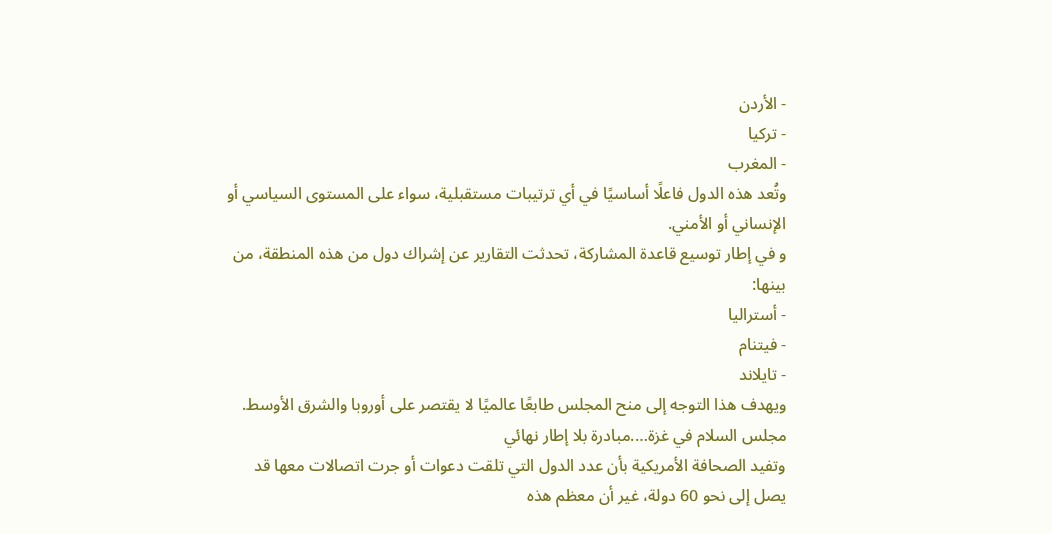- الأردن
- تركيا
- المغرب
وتُعد هذه الدول فاعلًا أساسيًا في أي ترتيبات مستقبلية، سواء على المستوى السياسي أو الإنساني أو الأمني.
و في إطار توسيع قاعدة المشاركة، تحدثت التقارير عن إشراك دول من هذه المنطقة، من بينها:
- أستراليا
- فيتنام
- تايلاند
ويهدف هذا التوجه إلى منح المجلس طابعًا عالميًا لا يقتصر على أوروبا والشرق الأوسط.
مجلس السلام في غزة….مبادرة بلا إطار نهائي
وتفيد الصحافة الأمريكية بأن عدد الدول التي تلقت دعوات أو جرت اتصالات معها قد يصل إلى نحو 60 دولة، غير أن معظم هذه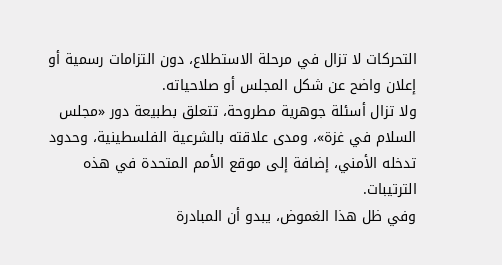التحركات لا تزال في مرحلة الاستطلاع، دون التزامات رسمية أو إعلان واضح عن شكل المجلس أو صلاحياته.
ولا تزال أسئلة جوهرية مطروحة، تتعلق بطبيعة دور «مجلس السلام في غزة»، ومدى علاقته بالشرعية الفلسطينية، وحدود تدخله الأمني، إضافة إلى موقع الأمم المتحدة في هذه الترتيبات.
وفي ظل هذا الغموض، يبدو أن المبادرة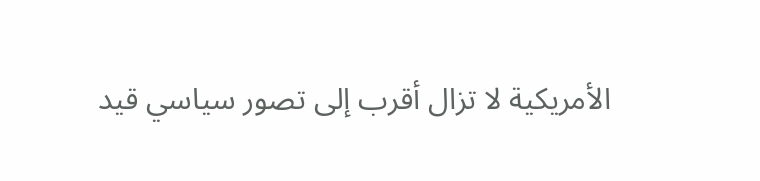الأمريكية لا تزال أقرب إلى تصور سياسي قيد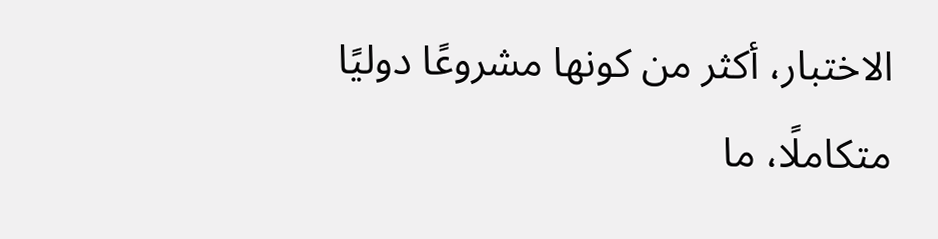الاختبار، أكثر من كونها مشروعًا دوليًا متكاملًا، ما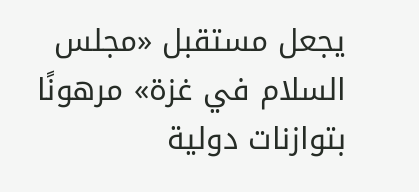يجعل مستقبل «مجلس السلام في غزة» مرهونًا بتوازنات دولية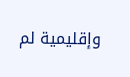وإقليمية لم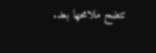تتضح ملامحها بعد.